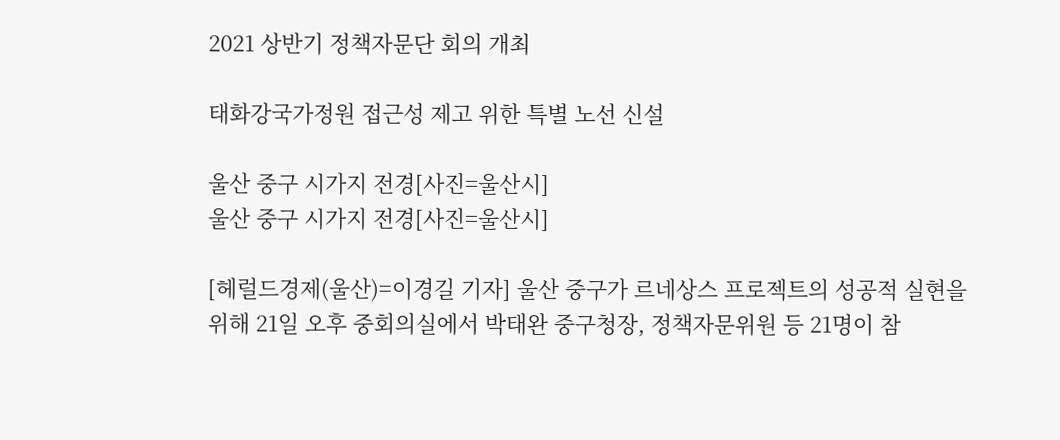2021 상반기 정책자문단 회의 개최

태화강국가정원 접근성 제고 위한 특별 노선 신설

울산 중구 시가지 전경[사진=울산시]
울산 중구 시가지 전경[사진=울산시]

[헤럴드경제(울산)=이경길 기자] 울산 중구가 르네상스 프로젝트의 성공적 실현을 위해 21일 오후 중회의실에서 박태완 중구청장, 정책자문위원 등 21명이 참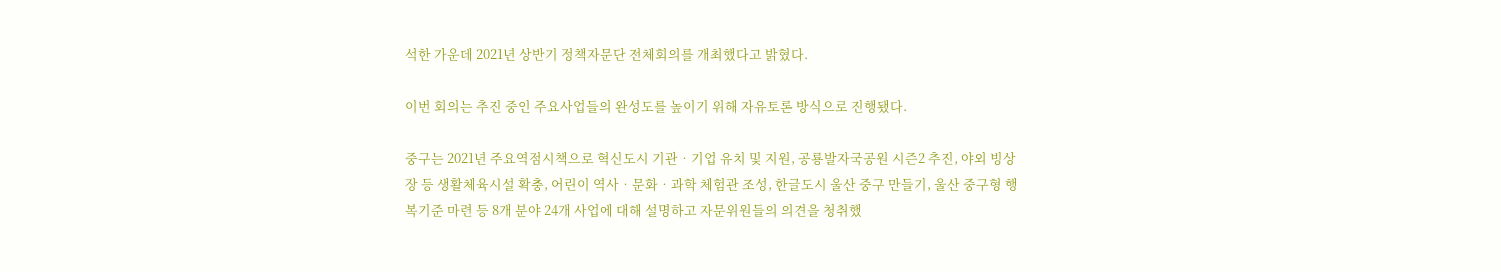석한 가운데 2021년 상반기 정책자문단 전체회의를 개최했다고 밝혔다.

이번 회의는 추진 중인 주요사업들의 완성도를 높이기 위해 자유토론 방식으로 진행됐다.

중구는 2021년 주요역점시책으로 혁신도시 기관‧기업 유치 및 지원, 공룡발자국공원 시즌2 추진, 야외 빙상장 등 생활체육시설 확충, 어린이 역사‧문화‧과학 체험관 조성, 한글도시 울산 중구 만들기, 울산 중구형 행복기준 마련 등 8개 분야 24개 사업에 대해 설명하고 자문위원들의 의견을 청취했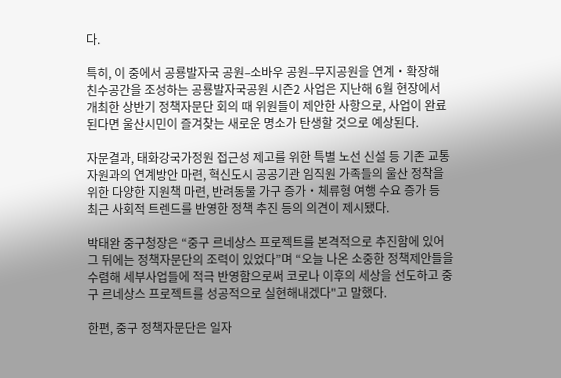다.

특히, 이 중에서 공룡발자국 공원–소바우 공원–무지공원을 연계‧확장해 친수공간을 조성하는 공룡발자국공원 시즌2 사업은 지난해 6월 현장에서 개최한 상반기 정책자문단 회의 때 위원들이 제안한 사항으로, 사업이 완료된다면 울산시민이 즐겨찾는 새로운 명소가 탄생할 것으로 예상된다.

자문결과, 태화강국가정원 접근성 제고를 위한 특별 노선 신설 등 기존 교통자원과의 연계방안 마련, 혁신도시 공공기관 임직원 가족들의 울산 정착을 위한 다양한 지원책 마련, 반려동물 가구 증가‧체류형 여행 수요 증가 등 최근 사회적 트렌드를 반영한 정책 추진 등의 의견이 제시됐다.

박태완 중구청장은 “중구 르네상스 프로젝트를 본격적으로 추진함에 있어 그 뒤에는 정책자문단의 조력이 있었다”며 “오늘 나온 소중한 정책제안들을 수렴해 세부사업들에 적극 반영함으로써 코로나 이후의 세상을 선도하고 중구 르네상스 프로젝트를 성공적으로 실현해내겠다"고 말했다.

한편, 중구 정책자문단은 일자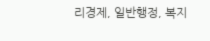리경제, 일반행정, 복지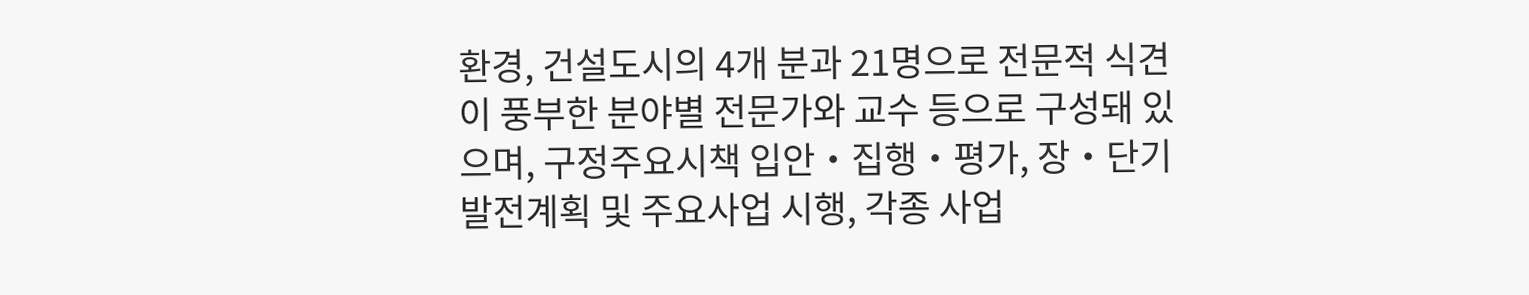환경, 건설도시의 4개 분과 21명으로 전문적 식견이 풍부한 분야별 전문가와 교수 등으로 구성돼 있으며, 구정주요시책 입안‧집행‧평가, 장‧단기 발전계획 및 주요사업 시행, 각종 사업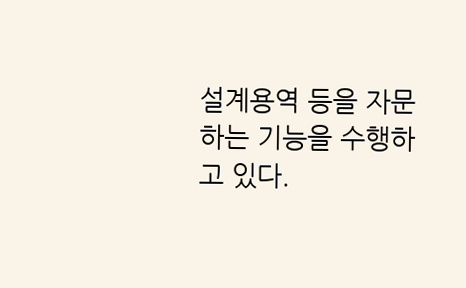설계용역 등을 자문하는 기능을 수행하고 있다.